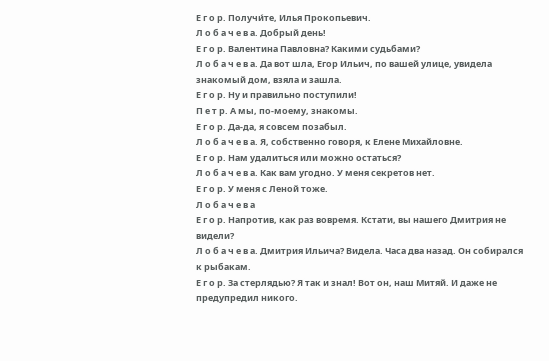Е г о р. Получи́те, Илья Прокопьевич.
Л о б а ч е в а. Добрый день!
Е г о р. Валентина Павловна? Какими судьбами?
Л о б а ч е в а. Да вот шла, Егор Ильич, по вашей улице, увидела знакомый дом, взяла и зашла.
Е г о р. Ну и правильно поступили!
П е т р. А мы, по-моему, знакомы.
Е г о р. Да-да, я совсем позабыл.
Л о б а ч е в а. Я, собственно говоря, к Елене Михайловне.
Е г о р. Нам удалиться или можно остаться?
Л о б а ч е в а. Как вам угодно. У меня секретов нет.
Е г о р. У меня с Леной тоже.
Л о б а ч е в а
Е г о р. Напротив, как раз вовремя. Кстати, вы нашего Дмитрия не видели?
Л о б а ч е в а. Дмитрия Ильича? Видела. Часа два назад. Он собирался к рыбакам.
Е г о р. За стерлядью? Я так и знал! Вот он, наш Митяй. И даже не предупредил никого.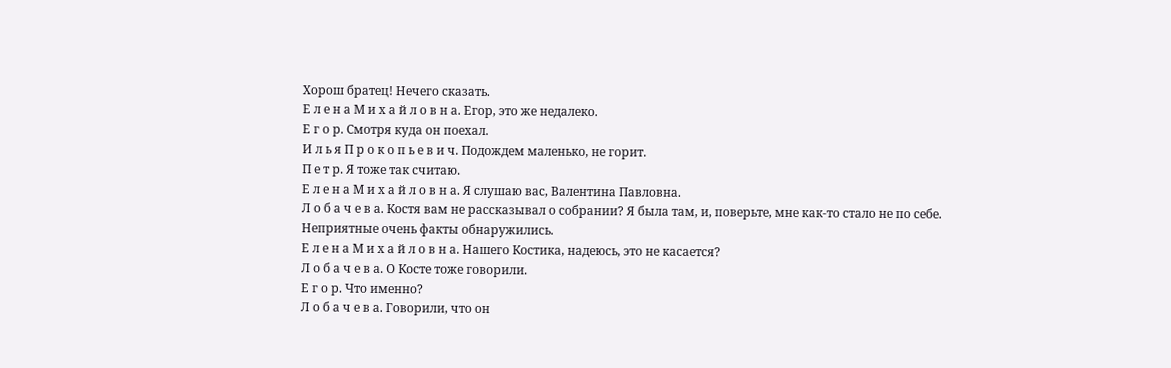Хорош братец! Нечего сказать.
Е л е н а М и х а й л о в н а. Егор, это же недалеко.
Е г о р. Смотря куда он поехал.
И л ь я П р о к о п ь е в и ч. Подождем маленько, не горит.
П е т р. Я тоже так считаю.
Е л е н а М и х а й л о в н а. Я слушаю вас, Валентина Павловна.
Л о б а ч е в а. Костя вам не рассказывал о собрании? Я была там, и, поверьте, мне как-то стало не по себе. Неприятные очень факты обнаружились.
Е л е н а М и х а й л о в н а. Нашего Костика, надеюсь, это не касается?
Л о б а ч е в а. О Косте тоже говорили.
Е г о р. Что именно?
Л о б а ч е в а. Говорили, что он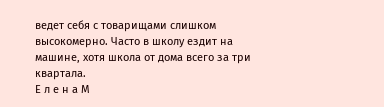ведет себя с товарищами слишком высокомерно. Часто в школу ездит на машине, хотя школа от дома всего за три квартала.
Е л е н а М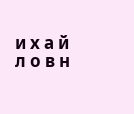и х а й л о в н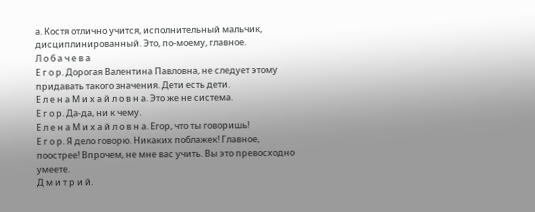а. Костя отлично учится, исполнительный мальчик, дисциплинированный. Это, по-моему, главное.
Л о б а ч е в а
Е г о р. Дорогая Валентина Павловна, не следует этому придавать такого значения. Дети есть дети.
Е л е н а М и х а й л о в н а. Это же не система.
Е г о р. Да-да, ни к чему.
Е л е н а М и х а й л о в н а. Егор, что ты говоришь!
Е г о р. Я дело говорю. Никаких поблажек! Главное, поострее! Впрочем, не мне вас учить. Вы это превосходно умеете.
Д м и т р и й.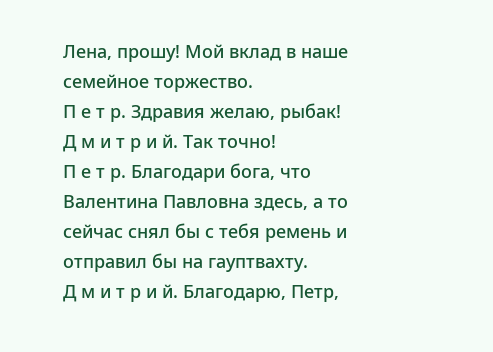Лена, прошу! Мой вклад в наше семейное торжество.
П е т р. Здравия желаю, рыбак!
Д м и т р и й. Так точно!
П е т р. Благодари бога, что Валентина Павловна здесь, а то сейчас снял бы с тебя ремень и отправил бы на гауптвахту.
Д м и т р и й. Благодарю, Петр,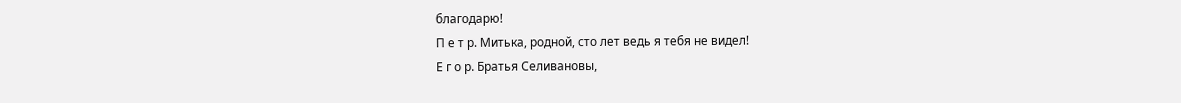благодарю!
П е т р. Митька, родной, сто лет ведь я тебя не видел!
Е г о р. Братья Селивановы,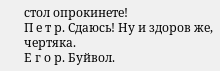стол опрокинете!
П е т р. Сдаюсь! Ну и здоров же, чертяка.
Е г о р. Буйвол.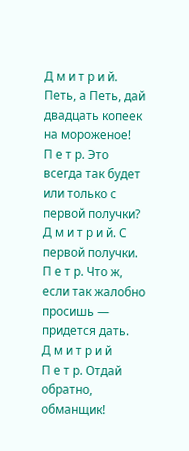Д м и т р и й. Петь, а Петь, дай двадцать копеек на мороженое!
П е т р. Это всегда так будет или только с первой получки?
Д м и т р и й. С первой получки.
П е т р. Что ж, если так жалобно просишь — придется дать.
Д м и т р и й
П е т р. Отдай обратно, обманщик!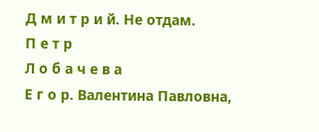Д м и т р и й. Не отдам.
П е т р
Л о б а ч е в а
Е г о р. Валентина Павловна,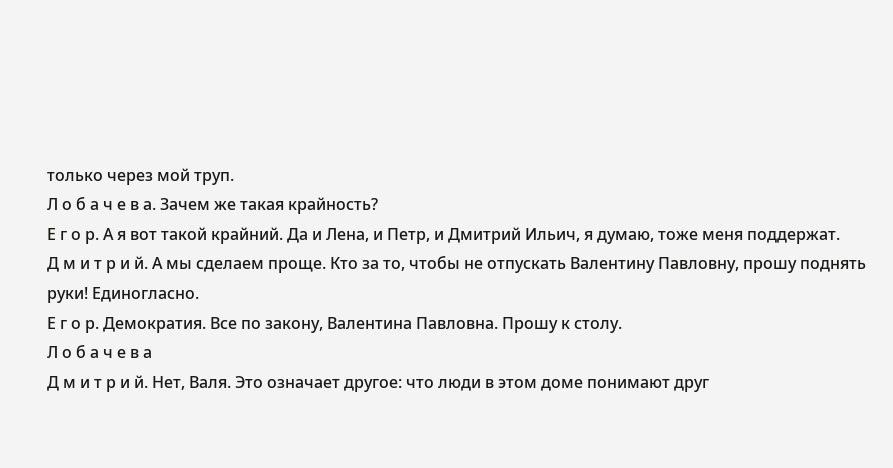только через мой труп.
Л о б а ч е в а. Зачем же такая крайность?
Е г о р. А я вот такой крайний. Да и Лена, и Петр, и Дмитрий Ильич, я думаю, тоже меня поддержат.
Д м и т р и й. А мы сделаем проще. Кто за то, чтобы не отпускать Валентину Павловну, прошу поднять руки! Единогласно.
Е г о р. Демократия. Все по закону, Валентина Павловна. Прошу к столу.
Л о б а ч е в а
Д м и т р и й. Нет, Валя. Это означает другое: что люди в этом доме понимают друг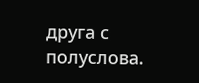друга с полуслова.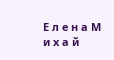Е л е н а М и х а й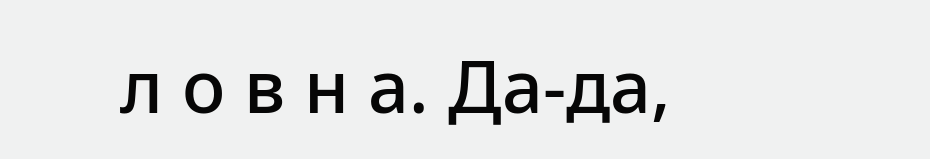л о в н а. Да-да,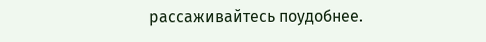рассаживайтесь поудобнее.